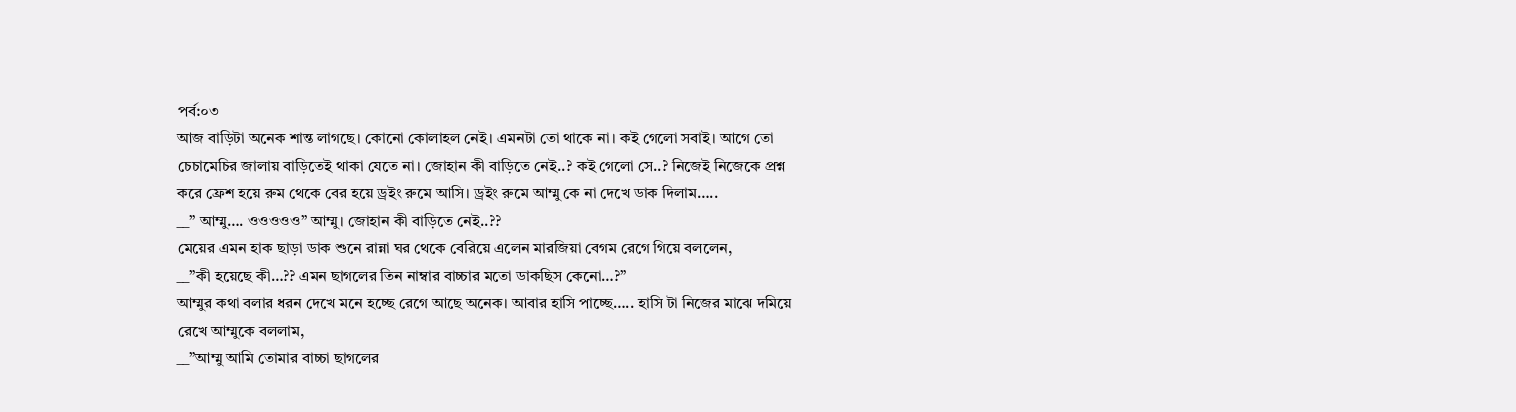পর্ব:০৩
আজ বাড়িটা অনেক শান্ত লাগছে। কোনো কোলাহল নেই। এমনটা তো থাকে না। কই গেলো সবাই। আগে তো চেচামেচির জালায় বাড়িতেই থাকা যেতে না। জোহান কী বাড়িতে নেই..? কই গেলো সে..? নিজেই নিজেকে প্রশ্ন করে ফ্রেশ হয়ে রুম থেকে বের হয়ে ড্রইং রুমে আসি। ড্রইং রুমে আম্মু কে না দেখে ডাক দিলাম…..
__” আম্মু…. ওওওওও” আম্মু। জোহান কী বাড়িতে নেই..??
মেয়ের এমন হাক ছাড়া ডাক শুনে রান্না ঘর থেকে বেরিয়ে এলেন মারজিয়া বেগম রেগে গিয়ে বললেন,
__”কী হয়েছে কী…?? এমন ছাগলের তিন নাম্বার বাচ্চার মতো ডাকছিস কেনো…?”
আম্মুর কথা বলার ধরন দেখে মনে হচ্ছে রেগে আছে অনেক। আবার হাসি পাচ্ছে….. হাসি টা নিজের মাঝে দমিয়ে রেখে আম্মুকে বললাম,
__”আম্মু আমি তোমার বাচ্চা ছাগলের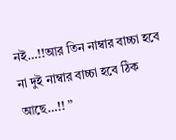নই…!!আর তিন নাম্বার বাচ্চা হবে না দুই নাম্বার বাচ্চা হবে ঠিক আছে…!! ”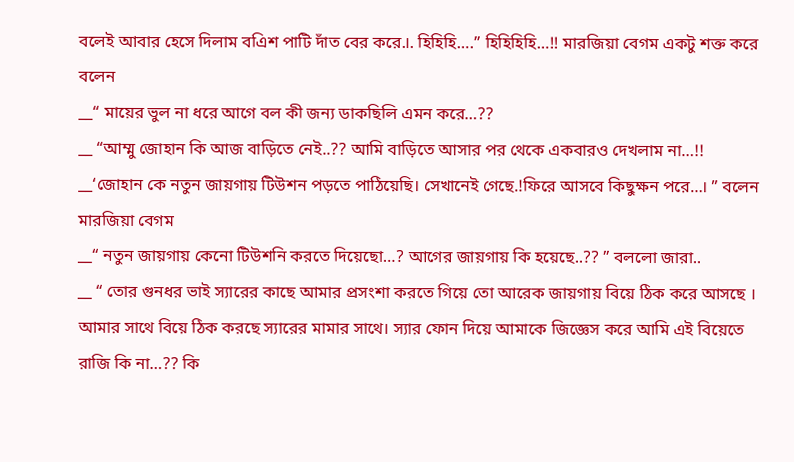বলেই আবার হেসে দিলাম বএিশ পাটি দাঁত বের করে.।. হিহিহি….” হিহিহিহি…!! মারজিয়া বেগম একটু শক্ত করে বলেন
__“ মায়ের ভুল না ধরে আগে বল কী জন্য ডাকছিলি এমন করে…??
__ “আম্মু জোহান কি আজ বাড়িতে নেই..?? আমি বাড়িতে আসার পর থেকে একবারও দেখলাম না…!!
__‘জোহান কে নতুন জায়গায় টিউশন পড়তে পাঠিয়েছি। সেখানেই গেছে.!ফিরে আসবে কিছুক্ষন পরে…। ” বলেন মারজিয়া বেগম
__“ নতুন জায়গায় কেনো টিউশনি করতে দিয়েছো…? আগের জায়গায় কি হয়েছে..?? ” বললো জারা..
__ “ তোর গুনধর ভাই স্যারের কাছে আমার প্রসংশা করতে গিয়ে তো আরেক জায়গায় বিয়ে ঠিক করে আসছে । আমার সাথে বিয়ে ঠিক করছে স্যারের মামার সাথে। স্যার ফোন দিয়ে আমাকে জিজ্ঞেস করে আমি এই বিয়েতে রাজি কি না…?? কি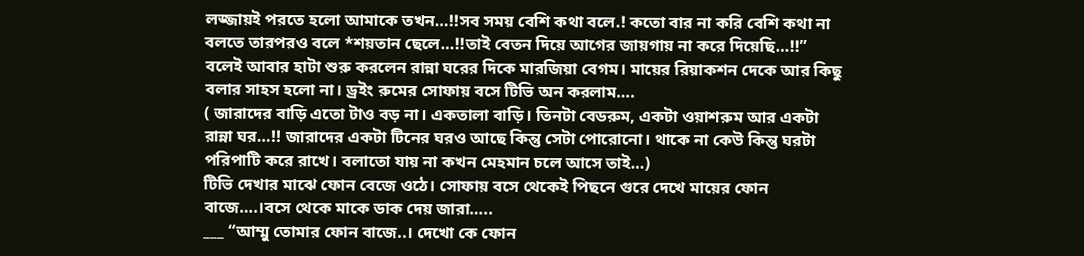লজ্জায়ই পরতে হলো আমাকে তখন…!!সব সময় বেশি কথা বলে.! কতো বার না করি বেশি কথা না বলতে তারপরও বলে *শয়তান ছেলে…!!তাই বেতন দিয়ে আগের জায়গায় না করে দিয়েছি…!!”
বলেই আবার হাটা শুরু করলেন রান্না ঘরের দিকে মারজিয়া বেগম। মায়ের রিয়াকশন দেকে আর কিছু বলার সাহস হলো না। ড্রইং রুমের সোফায় বসে টিভি অন করলাম….
( জারাদের বাড়ি এতো টাও বড় না। একতালা বাড়ি। তিনটা বেডরুম, একটা ওয়াশরুম আর একটা রান্না ঘর…!! জারাদের একটা টিনের ঘরও আছে কিন্তু সেটা পোরোনো। থাকে না কেউ কিন্তু ঘরটা পরিপাটি করে রাখে। বলাতো যায় না কখন মেহমান চলে আসে তাই…)
টিভি দেখার মাঝে ফোন বেজে ওঠে। সোফায় বসে থেকেই পিছনে গুরে দেখে মায়ের ফোন বাজে….।বসে থেকে মাকে ডাক দেয় জারা…..
___ “আম্মু তোমার ফোন বাজে..। দেখো কে ফোন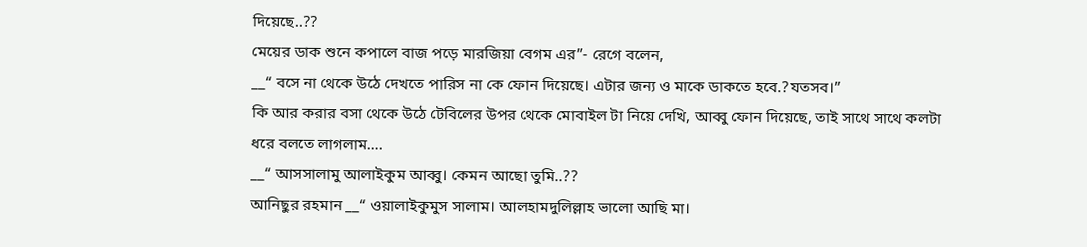দিয়েছে..??
মেয়ের ডাক শুনে কপালে বাজ পড়ে মারজিয়া বেগম এর”- রেগে বলেন,
__“ বসে না থেকে উঠে দেখতে পারিস না কে ফোন দিয়েছে। এটার জন্য ও মাকে ডাকতে হবে.?যতসব।”
কি আর করার বসা থেকে উঠে টেবিলের উপর থেকে মোবাইল টা নিয়ে দেখি, আব্বু ফোন দিয়েছে, তাই সাথে সাথে কলটা ধরে বলতে লাগলাম….
__“ আসসালামু আলাইকুম আব্বু। কেমন আছো তুমি..??
আনিছুর রহমান __“ ওয়ালাইকুমুস সালাম। আলহামদুলিল্লাহ ভালো আছি মা।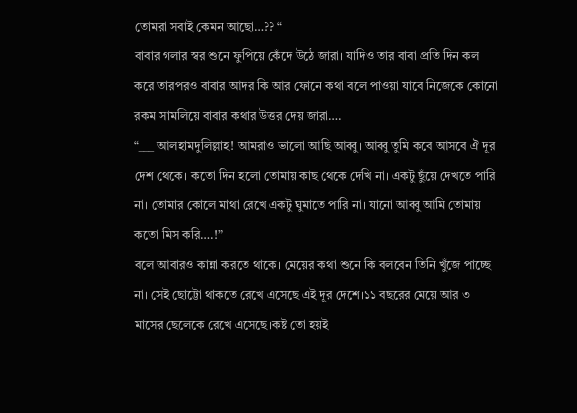তোমরা সবাই কেমন আছো…?? “
বাবার গলার স্বর শুনে ফুপিয়ে কেঁদে উঠে জারা। যাদিও তার বাবা প্রতি দিন কল করে তারপরও বাবার আদর কি আর ফোনে কথা বলে পাওয়া যাবে নিজেকে কোনো রকম সামলিয়ে বাবার কথার উত্তর দেয় জারা….
“___ আলহামদুলিল্লাহ! আমরাও ভালো আছি আব্বু। আব্বু তুমি কবে আসবে ঐ দূর দেশ থেকে। কতো দিন হলো তোমায় কাছ থেকে দেখি না। একটু ছুঁয়ে দেখতে পারি না। তোমার কোলে মাথা রেখে একটু ঘুমাতে পারি না। যানো আব্বু আমি তোমায় কতো মিস করি….!”
বলে আবারও কান্না করতে থাকে। মেয়ের কথা শুনে কি বলবেন তিনি খুঁজে পাচ্ছে না। সেই ছোট্টো থাকতে রেখে এসেছে এই দূর দেশে।১১ বছরের মেয়ে আর ৩ মাসের ছেলেকে রেখে এসেছে।কষ্ট তো হয়ই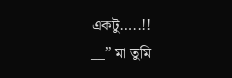একটু…..!!
__” মা তুমি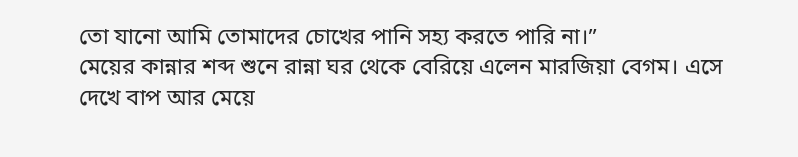তো যানো আমি তোমাদের চোখের পানি সহ্য করতে পারি না।”
মেয়ের কান্নার শব্দ শুনে রান্না ঘর থেকে বেরিয়ে এলেন মারজিয়া বেগম। এসে দেখে বাপ আর মেয়ে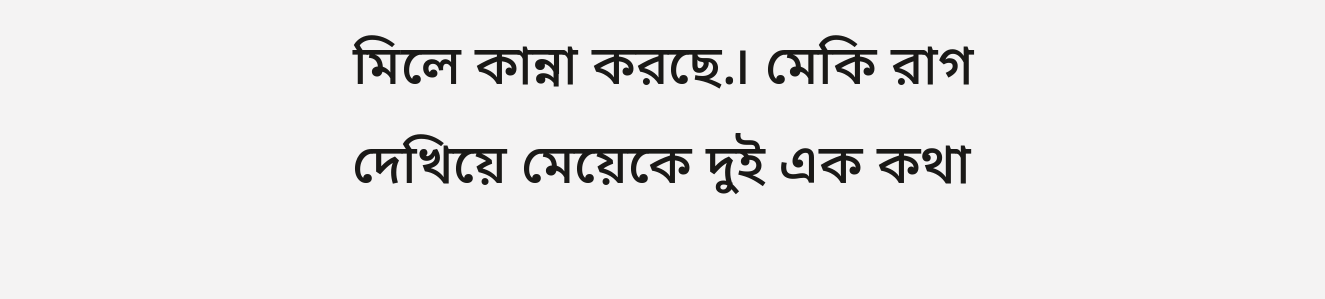মিলে কান্না করছে.। মেকি রাগ দেখিয়ে মেয়েকে দুই এক কথা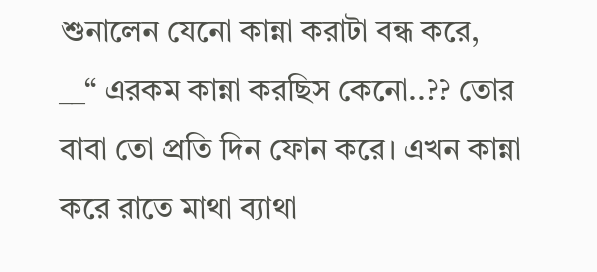শুনালেন যেনো কান্না করাটা বন্ধ করে,
__“ এরকম কান্না করছিস কেনো..?? তোর বাবা তো প্রতি দিন ফোন করে। এখন কান্না করে রাতে মাথা ব্যাথা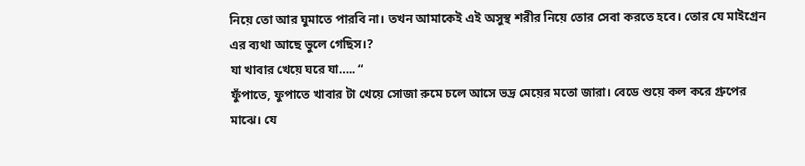নিয়ে তো আর ঘুমাতে পারবি না। তখন আমাকেই এই অসুস্থ শরীর নিয়ে তোর সেবা করতে হবে। তোর যে মাইগ্রেন এর ব্যথা আছে ভুলে গেছিস।?
যা খাবার খেয়ে ঘরে যা….. “
ফুঁপাতে, ফুপাতে খাবার টা খেয়ে সোজা রুমে চলে আসে ভদ্র মেয়ের মতো জারা। বেডে শুয়ে কল করে গ্রুপের মাঝে। যে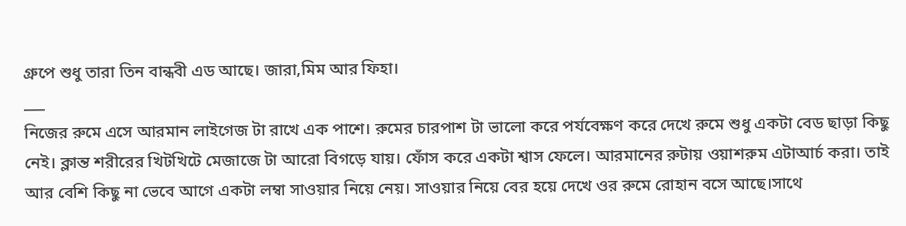গ্রুপে শুধু তারা তিন বান্ধবী এড আছে। জারা,মিম আর ফিহা।
___
নিজের রুমে এসে আরমান লাইগেজ টা রাখে এক পাশে। রুমের চারপাশ টা ভালো করে পর্যবেক্ষণ করে দেখে রুমে শুধু একটা বেড ছাড়া কিছু নেই। ক্লান্ত শরীরের খিটখিটে মেজাজে টা আরো বিগড়ে যায়। ফোঁস করে একটা শ্বাস ফেলে। আরমানের রুটায় ওয়াশরুম এটাআর্চ করা। তাই আর বেশি কিছু না ভেবে আগে একটা লম্বা সাওয়ার নিয়ে নেয়। সাওয়ার নিয়ে বের হয়ে দেখে ওর রুমে রোহান বসে আছে।সাথে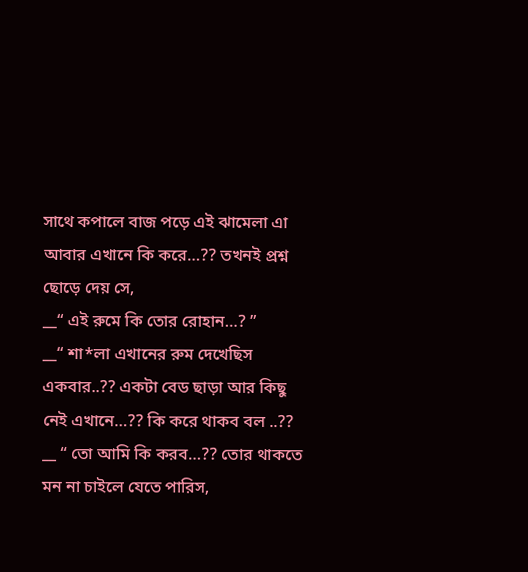সাথে কপালে বাজ পড়ে এই ঝামেলা এা আবার এখানে কি করে…?? তখনই প্রশ্ন ছোড়ে দেয় সে,
__“ এই রুমে কি তোর রোহান…? ”
__“ শা*লা এখানের রুম দেখেছিস একবার..?? একটা বেড ছাড়া আর কিছু নেই এখানে…?? কি করে থাকব বল ..??
__ “ তো আমি কি করব…?? তোর থাকতে মন না চাইলে যেতে পারিস,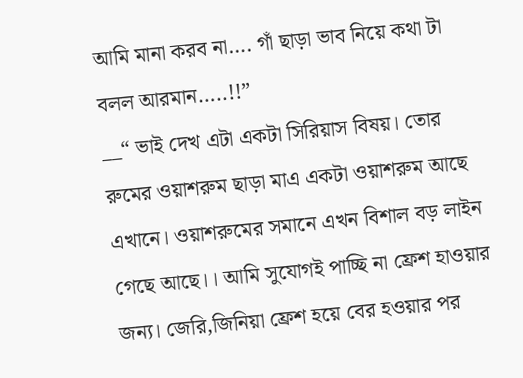আমি মানা করব না…. গাঁ ছাড়া ভাব নিয়ে কথা টা বলল আরমান…..!!”
__“ ভাই দেখ এটা একটা সিরিয়াস বিষয়। তোর রুমের ওয়াশরুম ছাড়া মাএ একটা ওয়াশরুম আছে এখানে। ওয়াশরুমের সমানে এখন বিশাল বড় লাইন গেছে আছে।। আমি সুযোগই পাচ্ছি না ফ্রেশ হাওয়ার জন্য। জেরি,জিনিয়া ফ্রেশ হয়ে বের হওয়ার পর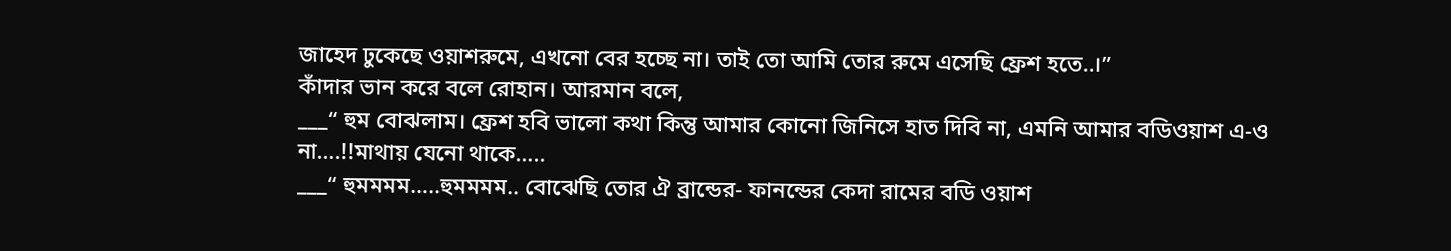জাহেদ ঢুকেছে ওয়াশরুমে, এখনো বের হচ্ছে না। তাই তো আমি তোর রুমে এসেছি ফ্রেশ হতে..।”
কাঁদার ভান করে বলে রোহান। আরমান বলে,
___“ হুম বোঝলাম। ফ্রেশ হবি ভালো কথা কিন্তু আমার কোনো জিনিসে হাত দিবি না, এমনি আমার বডিওয়াশ এ-ও না….!!মাথায় যেনো থাকে…..
___“ হুমমমম…..হুমমমম.. বোঝেছি তোর ঐ ব্রান্ডের- ফানন্ডের কেদা রামের বডি ওয়াশ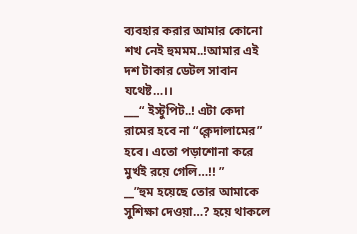ব্যবহার করার আমার কোনো শখ নেই হুমমম..!আমার এই দশ টাকার ডেটল সাবান যথেষ্ট…।।
___“ ইস্টুপিট..! এটা কেদা রামের হবে না “ক্লেদালামের” হবে। এতো পড়াশোনা করে মুর্খই রয়ে গেলি…!! ”
__”হুম হয়েছে তোর আমাকে সুশিক্ষা দেওয়া…? হয়ে থাকলে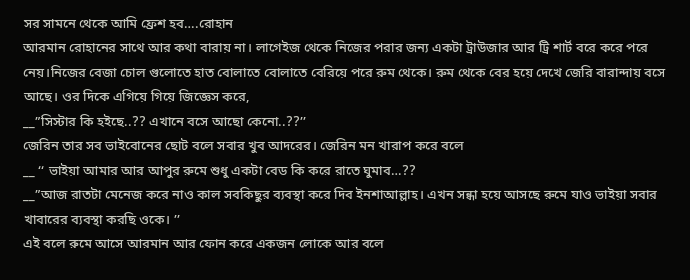সর সামনে থেকে আমি ফ্রেশ হব….রোহান
আরমান রোহানের সাথে আর কথা বারায় না। লাগেইজ থেকে নিজের পরার জন্য একটা ট্রাউজার আর ট্রি শার্ট বরে করে পরে নেয়।নিজের বেজা চোল গুলোতে হাত বোলাতে বোলাতে বেরিয়ে পরে রুম থেকে। রুম থেকে বের হয়ে দেখে জেরি বারান্দায় বসে আছে। ওর দিকে এগিয়ে গিয়ে জিজ্ঞেস করে,
__”সিস্টার কি হইছে..?? এখানে বসে আছো কেনো..??’’
জেরিন তার সব ভাইবোনের ছোট বলে সবার খুব আদরের। জেরিন মন খারাপ করে বলে
__ ‘‘ ভাইয়া আমার আর আপুর রুমে শুধু একটা বেড কি করে রাতে ঘুমাব…??
__”আজ রাতটা মেনেজ করে নাও কাল সবকিছুর ব্যবস্থা করে দিব ইনশাআল্লাহ। এখন সন্ধা হয়ে আসছে রুমে যাও ভাইয়া সবার খাবারের ব্যবস্থা করছি ওকে। ’’
এই বলে রুমে আসে আরমান আর ফোন করে একজন লোকে আর বলে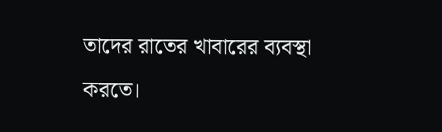তাদের রাতের খাবারের ব্যবস্থা করতে।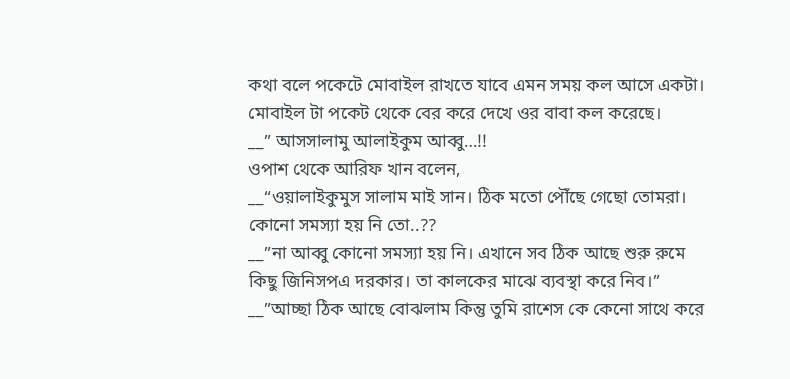কথা বলে পকেটে মোবাইল রাখতে যাবে এমন সময় কল আসে একটা। মোবাইল টা পকেট থেকে বের করে দেখে ওর বাবা কল করেছে।
__” আসসালামু আলাইকুম আব্বু…!!
ওপাশ থেকে আরিফ খান বলেন,
__“ওয়ালাইকুমুস সালাম মাই সান। ঠিক মতো পৌঁছে গেছো তোমরা। কোনো সমস্যা হয় নি তো..??
__”না আব্বু কোনো সমস্যা হয় নি। এখানে সব ঠিক আছে শুরু রুমে কিছু জিনিসপএ দরকার। তা কালকের মাঝে ব্যবস্থা করে নিব।”
__”আচ্ছা ঠিক আছে বোঝলাম কিন্তু তুমি রাশেস কে কেনো সাথে করে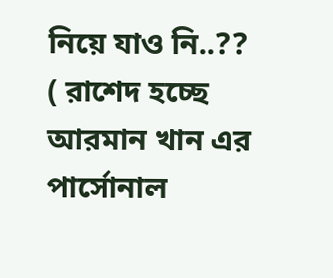নিয়ে যাও নি..?? ( রাশেদ হচ্ছে আরমান খান এর পার্সোনাল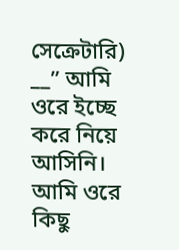সেক্রেটারি)
__” আমি ওরে ইচ্ছে করে নিয়ে আসিনি। আমি ওরে কিছু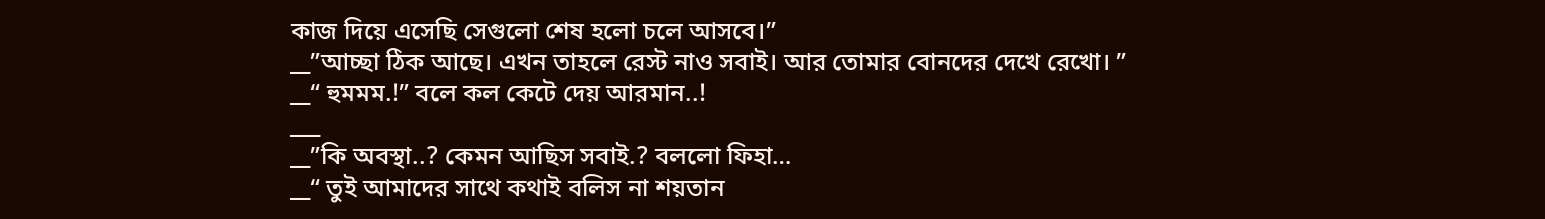কাজ দিয়ে এসেছি সেগুলো শেষ হলো চলে আসবে।”
__”আচ্ছা ঠিক আছে। এখন তাহলে রেস্ট নাও সবাই। আর তোমার বোনদের দেখে রেখো। ”
__“ হুমমম.!” বলে কল কেটে দেয় আরমান..!
___
__”কি অবস্থা..? কেমন আছিস সবাই.? বললো ফিহা…
__“ তুই আমাদের সাথে কথাই বলিস না শয়তান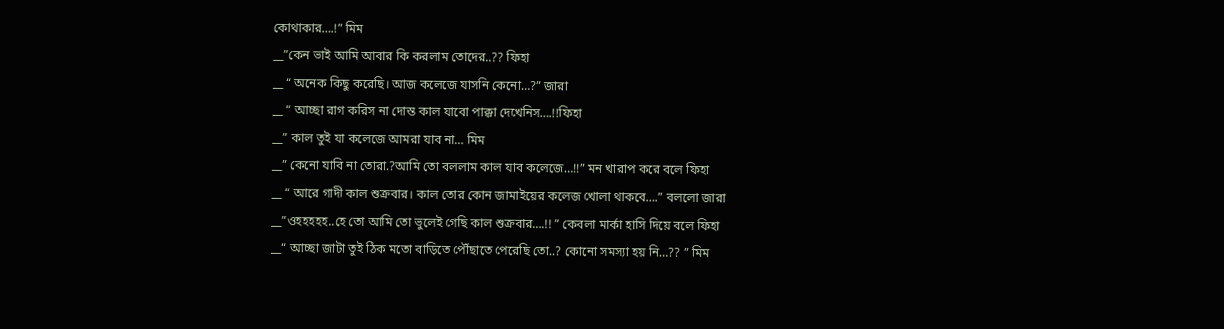কোথাকার….!” মিম
__”কেন ভাই আমি আবার কি করলাম তোদের..?? ফিহা
__ “ অনেক কিছু করেছি। আজ কলেজে যাসনি কেনো…?” জারা
__ “ আচ্ছা রাগ করিস না দোস্ত কাল যাবো পাক্কা দেখেনিস….!!ফিহা
__” কাল তুই যা কলেজে আমরা যাব না… মিম
__” কেনো যাবি না তোরা.?আমি তো বললাম কাল যাব কলেজে…!!” মন খারাপ করে বলে ফিহা
__ “ আরে গাদী কাল শুক্রবার। কাল তোর কোন জামাইয়ের কলেজ খোলা থাকবে….” বললো জারা
__”ওহহহহহ..হে তো আমি তো ভুলেই গেছি কাল শুক্রবার….!! ” কেবলা মার্কা হাসি দিয়ে বলে ফিহা
__“ আচ্ছা জাটা তুই ঠিক মতো বাড়িতে পৌঁছাতে পেরেছি তো..? কোনো সমস্যা হয় নি…?? ” মিম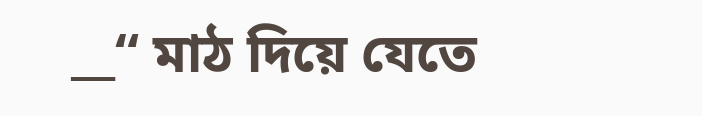__“ মাঠ দিয়ে যেতে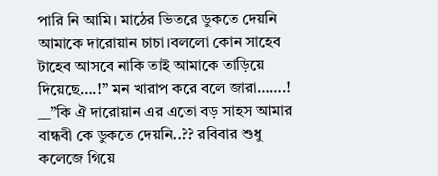পারি নি আমি। মাঠের ভিতরে ডুকতে দেয়নি আমাকে দারোয়ান চাচা।বললো কোন সাহেব টাহেব আসবে নাকি তাই আমাকে তাড়িয়ে দিয়েছে….!” মন খারাপ করে বলে জারা…….!
__”কি ঐ দারোয়ান এর এতো বড় সাহস আমার বান্ধবী কে ডুকতে দেয়নি..?? রবিবার শুধু কলেজে গিয়ে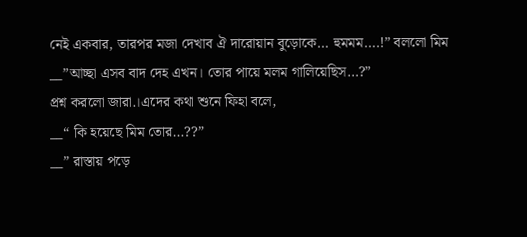নেই একবার, তারপর মজা দেখাব ঐ দারোয়ান বুড়োকে… হুমমম….!” বললো মিম
__”আচ্ছা এসব বাদ দেহ এখন। তোর পায়ে মলম গালিয়েছিস…?”
প্রশ্ন করলো জারা.।এদের কথা শুনে ফিহা বলে,
__“ কি হয়েছে মিম তোর…??”
__” রাস্তায় পড়ে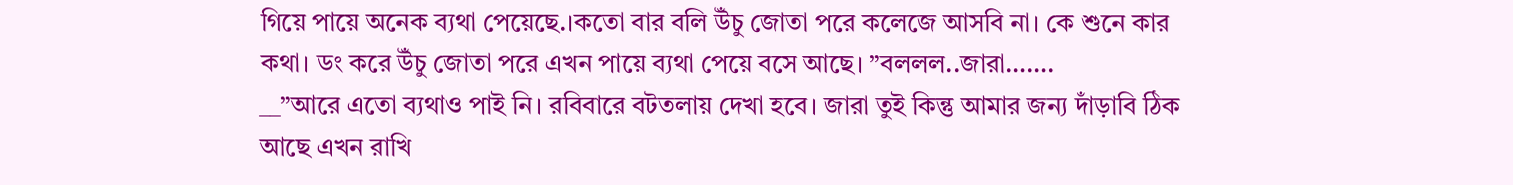গিয়ে পায়ে অনেক ব্যথা পেয়েছে.।কতো বার বলি উঁচু জোতা পরে কলেজে আসবি না। কে শুনে কার কথা। ডং করে উঁচু জোতা পরে এখন পায়ে ব্যথা পেয়ে বসে আছে। ”বললল..জারা…….
__”আরে এতো ব্যথাও পাই নি। রবিবারে বটতলায় দেখা হবে। জারা তুই কিন্তু আমার জন্য দাঁড়াবি ঠিক আছে এখন রাখি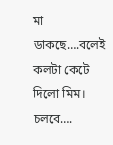মা ডাকছে….বলেই কলটা কেটে দিলো মিম।
চলবে….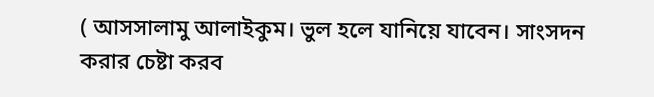( আসসালামু আলাইকুম। ভুল হলে যানিয়ে যাবেন। সাংসদন করার চেষ্টা করব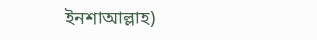ইনশাআল্লাহ)